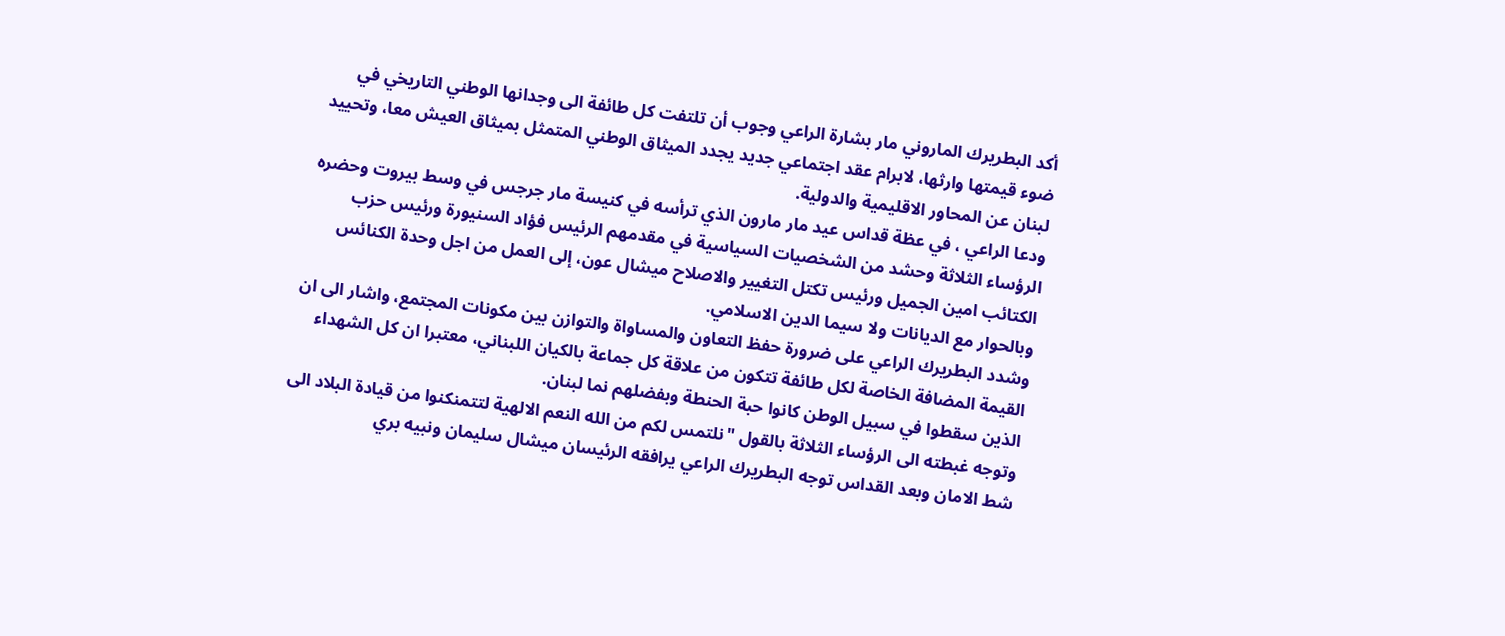أكد البطريرك الماروني مار بشارة الراعي وجوب أن تلتفت كل طائفة الى وجدانها الوطني التاريخي في ضوء قيمتها وارثها، لابرام عقد اجتماعي جديد يجدد الميثاق الوطني المتمثل بميثاق العيش معا، وتحييد لبنان عن المحاور الاقليمية والدولية.
ودعا الراعي ، في عظة قداس عيد مار مارون الذي ترأسه في كنيسة مار جرجس في وسط بيروت وحضره الرؤساء الثلاثة وحشد من الشخصيات السياسية في مقدمهم الرئيس فؤاد السنيورة ورئيس حزب الكتائب امين الجميل ورئيس تكتل التغيير والاصلاح ميشال عون، إلى العمل من اجل وحدة الكنائس وبالحوار مع الديانات ولا سيما الدين الاسلامي.
وشدد البطريرك الراعي على ضرورة حفظ التعاون والمساواة والتوازن بين مكونات المجتمع، واشار الى ان القيمة المضافة الخاصة لكل طائفة تتكون من علاقة كل جماعة بالكيان اللبناني، معتبرا ان كل الشهداء الذين سقطوا في سبيل الوطن كانوا حبة الحنطة وبفضلهم نما لبنان.
وتوجه غبطته الى الرؤساء الثلاثة بالقول "نلتمس لكم من الله النعم الالهية لتتمنكنوا من قيادة البلاد الى شط الامان وبعد القداس توجه البطريرك الراعي يرافقه الرئيسان ميشال سليمان ونبيه بري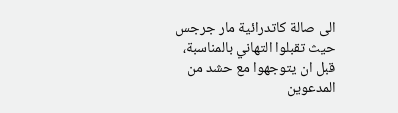الى صالة كاتدرائية مار جرجس حيث تقبلوا التهاني بالمناسبة، قبل ان يتوجهوا مع حشد من المدعوين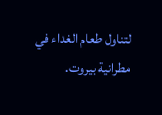لتناول طعام الغداء في مطرانية بيروت.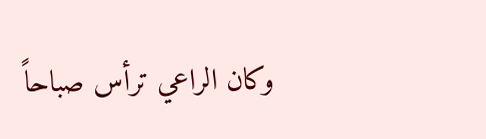وكان الراعي ترأس صباحاً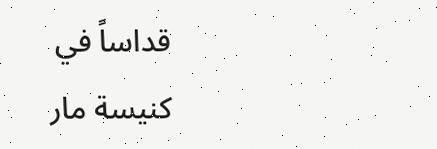قداساً في كنيسة مار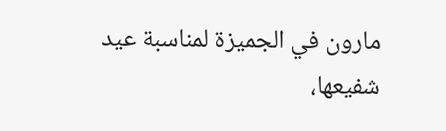مارون في الجميزة لمناسبة عيد شفيعها،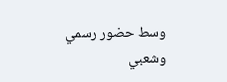وسط حضور رسمي وشعبي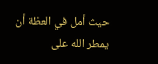حيث أمل في العظة أن يمطر الله على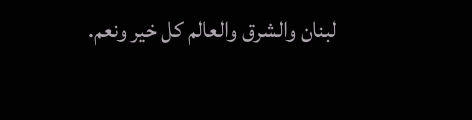لبنان والشرق والعالم كل خير ونعم.